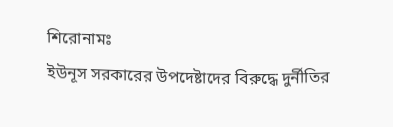শিরোনামঃ
ইউনূস সরকারের উপদেষ্টাদের বিরুদ্ধে দুর্নীতির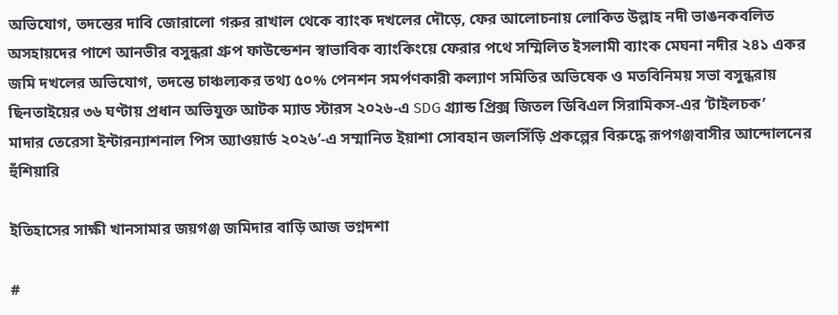অভিযোগ, তদন্তের দাবি জোরালো গরুর রাখাল থেকে ব্যাংক দখলের দৌড়ে, ফের আলোচনায় লোকিত উল্লাহ নদী ভাঙনকবলিত অসহায়দের পাশে আনভীর বসুন্ধরা গ্রুপ ফাউন্ডেশন স্বাভাবিক ব্যাংকিংয়ে ফেরার পথে সম্মিলিত ইসলামী ব্যাংক মেঘনা নদীর ২৪১ একর জমি দখলের অভিযোগ, তদন্তে চাঞ্চল্যকর তথ্য ৫০% পেনশন সমর্পণকারী কল্যাণ সমিতির অভিষেক ও মতবিনিময় সভা বসুন্ধরায় ছিনতাইয়ের ৩৬ ঘণ্টায় প্রধান অভিযুক্ত আটক ম্যাড স্টারস ২০২৬-এ SDG গ্র্যান্ড প্রিক্স জিতল ডিবিএল সিরামিকস-এর ‘টাইলচক’    মাদার তেরেসা ইন্টারন্যাশনাল পিস অ্যাওয়ার্ড ২০২৬’-এ সম্মানিত ইয়াশা সোবহান জলসিঁড়ি প্রকল্পের বিরুদ্ধে রূপগঞ্জবাসীর আন্দোলনের হুঁশিয়ারি

ইতিহাসের সাক্ষী খানসামার জয়গঞ্জ জমিদার বাড়ি আজ ভগ্নদশা

#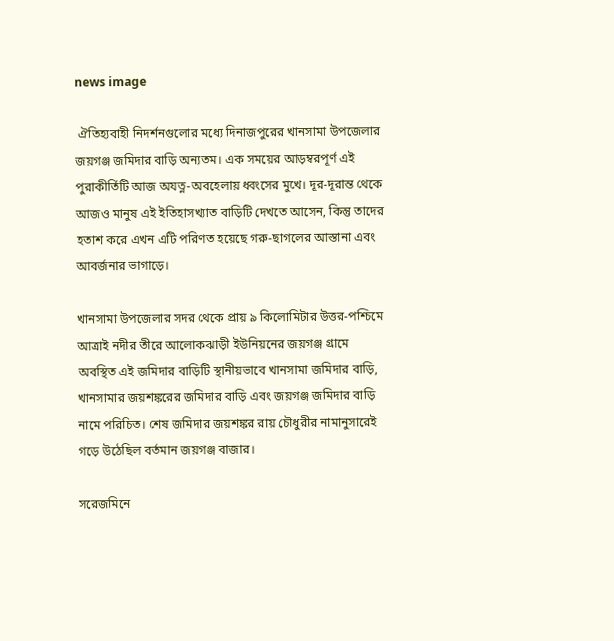news image

 ঐতিহ্যবাহী নিদর্শনগুলোর মধ্যে দিনাজপুরের খানসামা উপজেলার জয়গঞ্জ জমিদার বাড়ি অন্যতম। এক সময়ের আড়ম্বরপূর্ণ এই পুরাকীর্তিটি আজ অযত্ন-অবহেলায় ধ্বংসের মুখে। দূর-দূরান্ত থেকে আজও মানুষ এই ইতিহাসখ্যাত বাড়িটি দেখতে আসেন, কিন্তু তাদের হতাশ করে এখন এটি পরিণত হয়েছে গরু-ছাগলের আস্তানা এবং আবর্জনার ভাগাড়ে।

খানসামা উপজেলার সদর থেকে প্রায় ৯ কিলোমিটার উত্তর-পশ্চিমে আত্রাই নদীর তীরে আলোকঝাড়ী ইউনিয়নের জয়গঞ্জ গ্রামে অবস্থিত এই জমিদার বাড়িটি স্থানীয়ভাবে খানসামা জমিদার বাড়ি, খানসামার জয়শঙ্করের জমিদার বাড়ি এবং জয়গঞ্জ জমিদার বাড়ি নামে পরিচিত। শেষ জমিদার জয়শঙ্কর রায় চৌধুরীর নামানুসারেই গড়ে উঠেছিল বর্তমান জয়গঞ্জ বাজার।

সরেজমিনে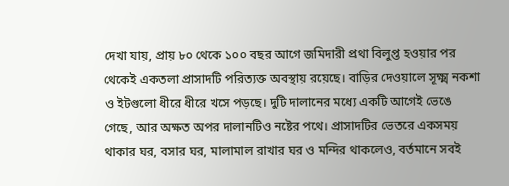দেখা যায়, প্রায় ৮০ থেকে ১০০ বছর আগে জমিদারী প্রথা বিলুপ্ত হওয়ার পর থেকেই একতলা প্রাসাদটি পরিত্যক্ত অবস্থায় রয়েছে। বাড়ির দেওয়ালে সূক্ষ্ম নকশা ও ইটগুলো ধীরে ধীরে খসে পড়ছে। দুটি দালানের মধ্যে একটি আগেই ভেঙে গেছে, আর অক্ষত অপর দালানটিও নষ্টের পথে। প্রাসাদটির ভেতরে একসময় থাকার ঘর, বসার ঘর, মালামাল রাখার ঘর ও মন্দির থাকলেও, বর্তমানে সবই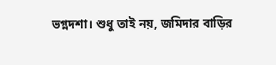ভগ্নদশা। শুধু তাই নয়, জমিদার বাড়ির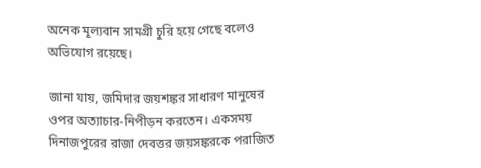অনেক মূল্যবান সামগ্রী চুরি হয়ে গেছে বলেও অভিযোগ রয়েছে।

জানা যায়, জমিদার জয়শঙ্কর সাধারণ মানুষের ওপর অত্যাচার-নিপীড়ন করতেন। একসময় দিনাজপুরের রাজা দেবত্তর জয়সঙ্করকে পরাজিত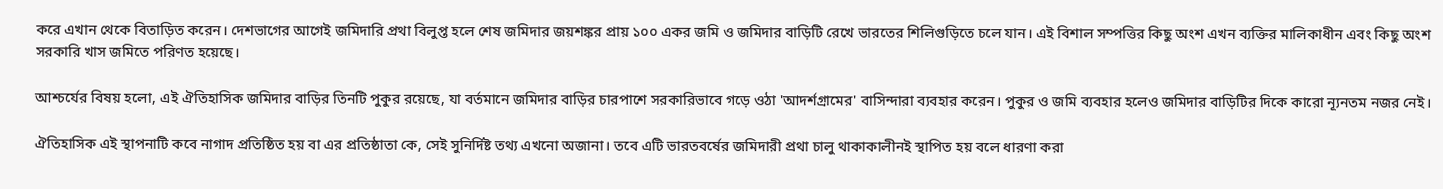করে এখান থেকে বিতাড়িত করেন। দেশভাগের আগেই জমিদারি প্রথা বিলুপ্ত হলে শেষ জমিদার জয়শঙ্কর প্রায় ১০০ একর জমি ও জমিদার বাড়িটি রেখে ভারতের শিলিগুড়িতে চলে যান। এই বিশাল সম্পত্তির কিছু অংশ এখন ব্যক্তির মালিকাধীন এবং কিছু অংশ সরকারি খাস জমিতে পরিণত হয়েছে।

আশ্চর্যের বিষয় হলো, এই ঐতিহাসিক জমিদার বাড়ির তিনটি পুকুর রয়েছে, যা বর্তমানে জমিদার বাড়ির চারপাশে সরকারিভাবে গড়ে ওঠা 'আদর্শগ্রামের' বাসিন্দারা ব্যবহার করেন। পুকুর ও জমি ব্যবহার হলেও জমিদার বাড়িটির দিকে কারো ন্যূনতম নজর নেই।

ঐতিহাসিক এই স্থাপনাটি কবে নাগাদ প্রতিষ্ঠিত হয় বা এর প্রতিষ্ঠাতা কে, সেই সুনির্দিষ্ট তথ্য এখনো অজানা। তবে এটি ভারতবর্ষের জমিদারী প্রথা চালু থাকাকালীনই স্থাপিত হয় বলে ধারণা করা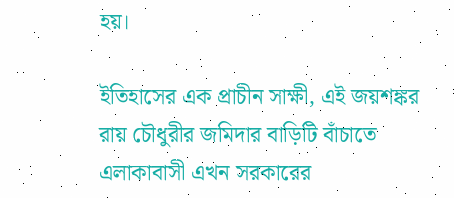হয়।

ইতিহাসের এক প্রাচীন সাক্ষী, এই জয়শঙ্কর রায় চৌধুরীর জমিদার বাড়িটি বাঁচাতে এলাকাবাসী এখন সরকারের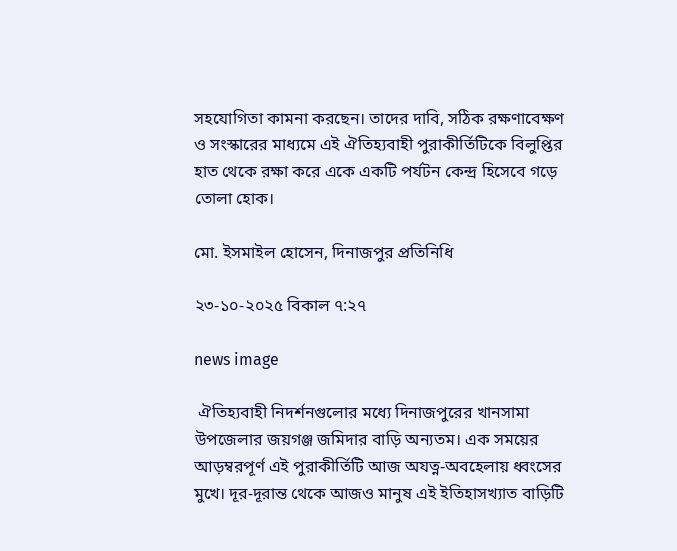সহযোগিতা কামনা করছেন। তাদের দাবি, সঠিক রক্ষণাবেক্ষণ ও সংস্কারের মাধ্যমে এই ঐতিহ্যবাহী পুরাকীর্তিটিকে বিলুপ্তির হাত থেকে রক্ষা করে একে একটি পর্যটন কেন্দ্র হিসেবে গড়ে তোলা হোক।

মো. ইসমাইল হোসেন, দিনাজপুর প্রতিনিধি

২৩-১০-২০২৫ বিকাল ৭:২৭

news image

 ঐতিহ্যবাহী নিদর্শনগুলোর মধ্যে দিনাজপুরের খানসামা উপজেলার জয়গঞ্জ জমিদার বাড়ি অন্যতম। এক সময়ের আড়ম্বরপূর্ণ এই পুরাকীর্তিটি আজ অযত্ন-অবহেলায় ধ্বংসের মুখে। দূর-দূরান্ত থেকে আজও মানুষ এই ইতিহাসখ্যাত বাড়িটি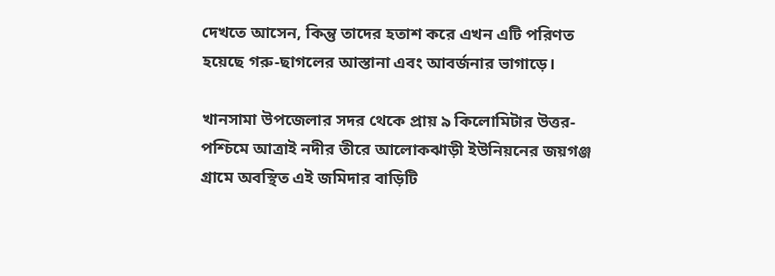দেখতে আসেন, কিন্তু তাদের হতাশ করে এখন এটি পরিণত হয়েছে গরু-ছাগলের আস্তানা এবং আবর্জনার ভাগাড়ে।

খানসামা উপজেলার সদর থেকে প্রায় ৯ কিলোমিটার উত্তর-পশ্চিমে আত্রাই নদীর তীরে আলোকঝাড়ী ইউনিয়নের জয়গঞ্জ গ্রামে অবস্থিত এই জমিদার বাড়িটি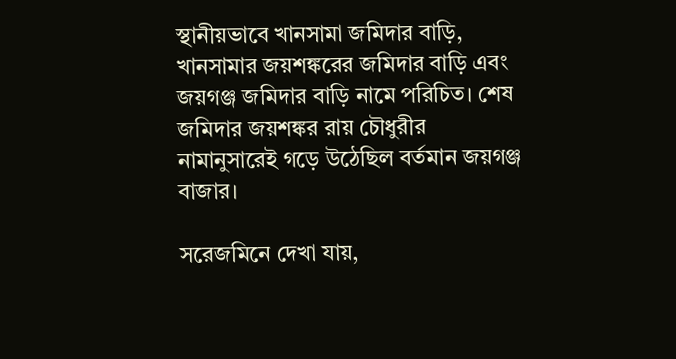স্থানীয়ভাবে খানসামা জমিদার বাড়ি, খানসামার জয়শঙ্করের জমিদার বাড়ি এবং জয়গঞ্জ জমিদার বাড়ি নামে পরিচিত। শেষ জমিদার জয়শঙ্কর রায় চৌধুরীর নামানুসারেই গড়ে উঠেছিল বর্তমান জয়গঞ্জ বাজার।

সরেজমিনে দেখা যায়,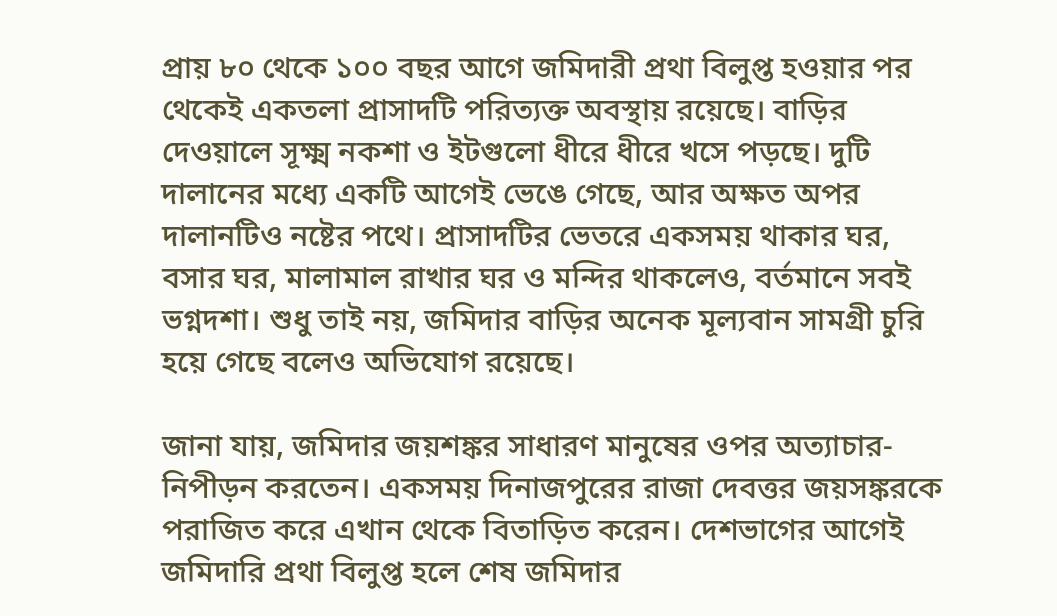প্রায় ৮০ থেকে ১০০ বছর আগে জমিদারী প্রথা বিলুপ্ত হওয়ার পর থেকেই একতলা প্রাসাদটি পরিত্যক্ত অবস্থায় রয়েছে। বাড়ির দেওয়ালে সূক্ষ্ম নকশা ও ইটগুলো ধীরে ধীরে খসে পড়ছে। দুটি দালানের মধ্যে একটি আগেই ভেঙে গেছে, আর অক্ষত অপর দালানটিও নষ্টের পথে। প্রাসাদটির ভেতরে একসময় থাকার ঘর, বসার ঘর, মালামাল রাখার ঘর ও মন্দির থাকলেও, বর্তমানে সবই ভগ্নদশা। শুধু তাই নয়, জমিদার বাড়ির অনেক মূল্যবান সামগ্রী চুরি হয়ে গেছে বলেও অভিযোগ রয়েছে।

জানা যায়, জমিদার জয়শঙ্কর সাধারণ মানুষের ওপর অত্যাচার-নিপীড়ন করতেন। একসময় দিনাজপুরের রাজা দেবত্তর জয়সঙ্করকে পরাজিত করে এখান থেকে বিতাড়িত করেন। দেশভাগের আগেই জমিদারি প্রথা বিলুপ্ত হলে শেষ জমিদার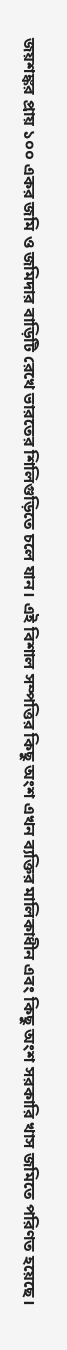জয়শঙ্কর প্রায় ১০০ একর জমি ও জমিদার বাড়িটি রেখে ভারতের শিলিগুড়িতে চলে যান। এই বিশাল সম্পত্তির কিছু অংশ এখন ব্যক্তির মালিকাধীন এবং কিছু অংশ সরকারি খাস জমিতে পরিণত হয়েছে।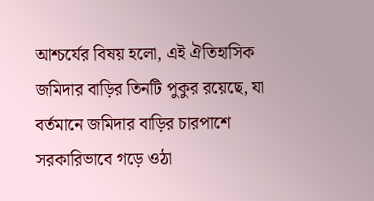আশ্চর্যের বিষয় হলো, এই ঐতিহাসিক জমিদার বাড়ির তিনটি পুকুর রয়েছে, যা বর্তমানে জমিদার বাড়ির চারপাশে সরকারিভাবে গড়ে ওঠা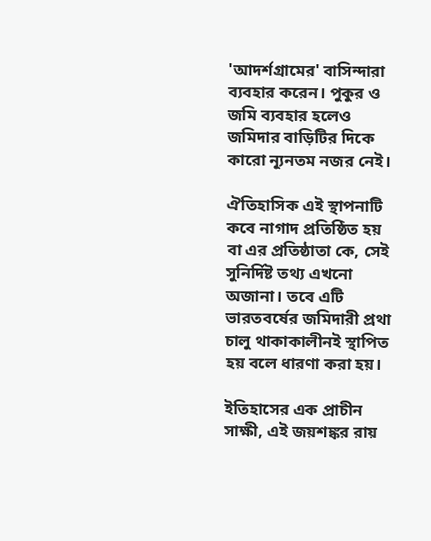'আদর্শগ্রামের' বাসিন্দারা ব্যবহার করেন। পুকুর ও জমি ব্যবহার হলেও জমিদার বাড়িটির দিকে কারো ন্যূনতম নজর নেই।

ঐতিহাসিক এই স্থাপনাটি কবে নাগাদ প্রতিষ্ঠিত হয় বা এর প্রতিষ্ঠাতা কে, সেই সুনির্দিষ্ট তথ্য এখনো অজানা। তবে এটি ভারতবর্ষের জমিদারী প্রথা চালু থাকাকালীনই স্থাপিত হয় বলে ধারণা করা হয়।

ইতিহাসের এক প্রাচীন সাক্ষী, এই জয়শঙ্কর রায়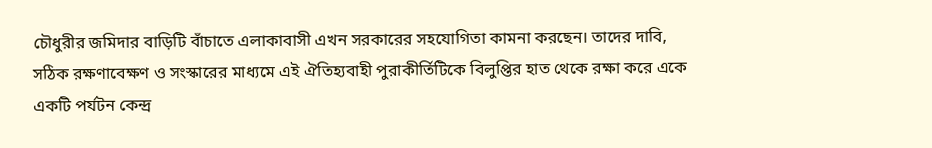চৌধুরীর জমিদার বাড়িটি বাঁচাতে এলাকাবাসী এখন সরকারের সহযোগিতা কামনা করছেন। তাদের দাবি, সঠিক রক্ষণাবেক্ষণ ও সংস্কারের মাধ্যমে এই ঐতিহ্যবাহী পুরাকীর্তিটিকে বিলুপ্তির হাত থেকে রক্ষা করে একে একটি পর্যটন কেন্দ্র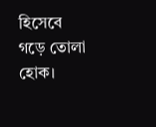হিসেবে গড়ে তোলা হোক।